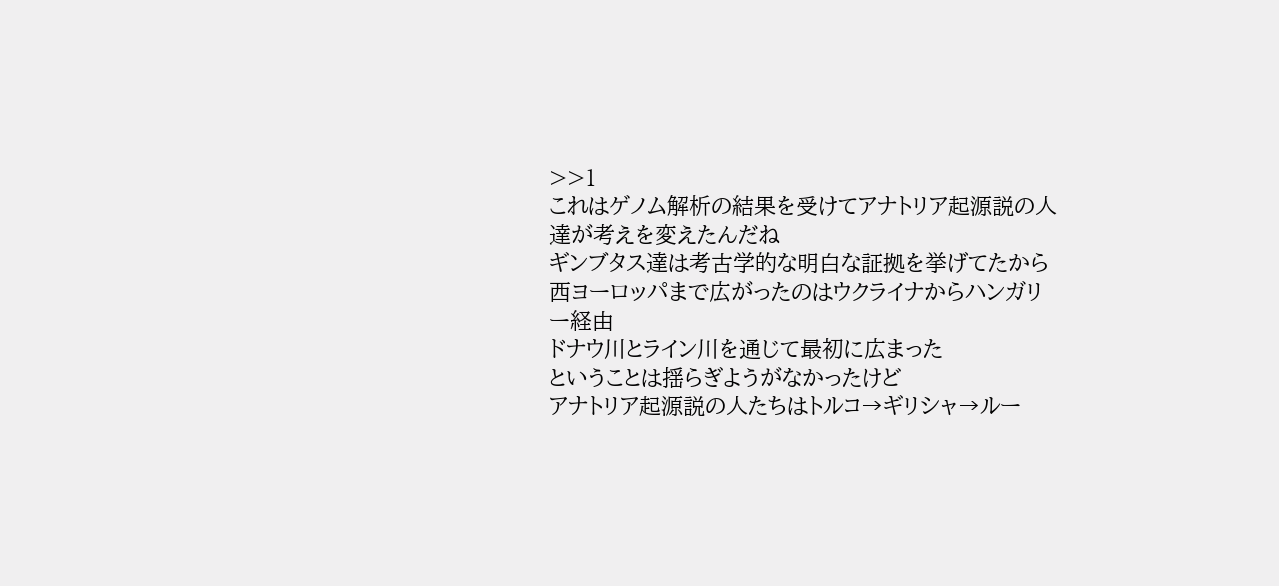>>1
これはゲノム解析の結果を受けてアナトリア起源説の人達が考えを変えたんだね
ギンブタス達は考古学的な明白な証拠を挙げてたから
西ヨーロッパまで広がったのはウクライナからハンガリー経由
ドナウ川とライン川を通じて最初に広まった
ということは揺らぎようがなかったけど
アナトリア起源説の人たちはトルコ→ギリシャ→ルー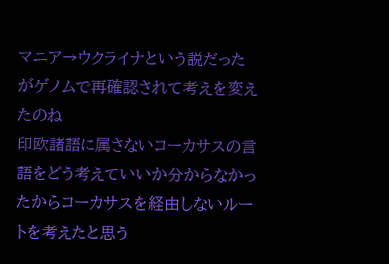マニア→ウクライナという説だったがゲノムで再確認されて考えを変えたのね
印欧諸語に属さないコーカサスの言語をどう考えていいか分からなかったからコーカサスを経由しないルートを考えたと思う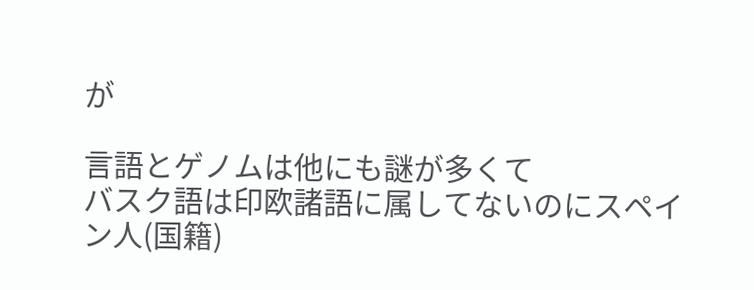が

言語とゲノムは他にも謎が多くて
バスク語は印欧諸語に属してないのにスペイン人(国籍)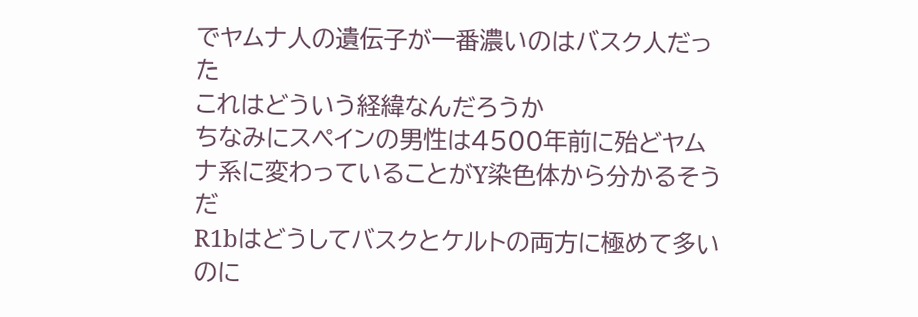でヤムナ人の遺伝子が一番濃いのはバスク人だった
これはどういう経緯なんだろうか
ちなみにスペインの男性は4500年前に殆どヤムナ系に変わっていることがY染色体から分かるそうだ
R1bはどうしてバスクとケルトの両方に極めて多いのに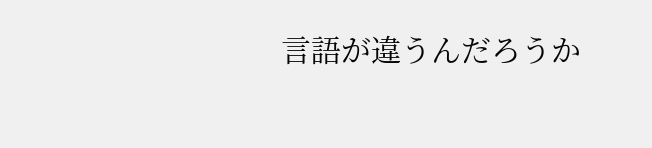言語が違うんだろうか